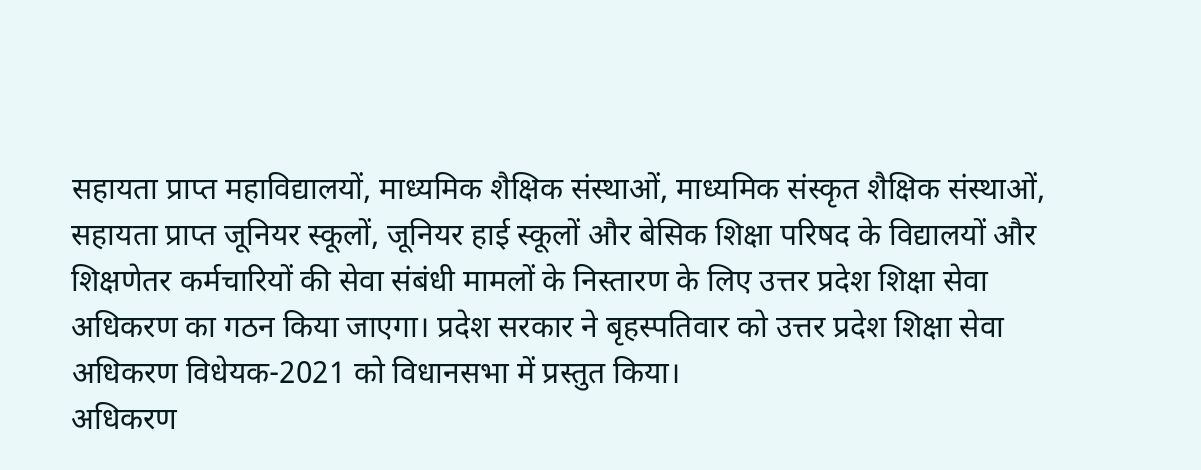सहायता प्राप्त महाविद्यालयों, माध्यमिक शैक्षिक संस्थाओं, माध्यमिक संस्कृत शैक्षिक संस्थाओं, सहायता प्राप्त जूनियर स्कूलों, जूनियर हाई स्कूलों और बेसिक शिक्षा परिषद के विद्यालयों और शिक्षणेतर कर्मचारियों की सेवा संबंधी मामलों के निस्तारण के लिए उत्तर प्रदेश शिक्षा सेवा अधिकरण का गठन किया जाएगा। प्रदेश सरकार ने बृहस्पतिवार को उत्तर प्रदेश शिक्षा सेवा अधिकरण विधेयक-2021 को विधानसभा में प्रस्तुत किया।
अधिकरण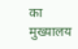का मुख्यालय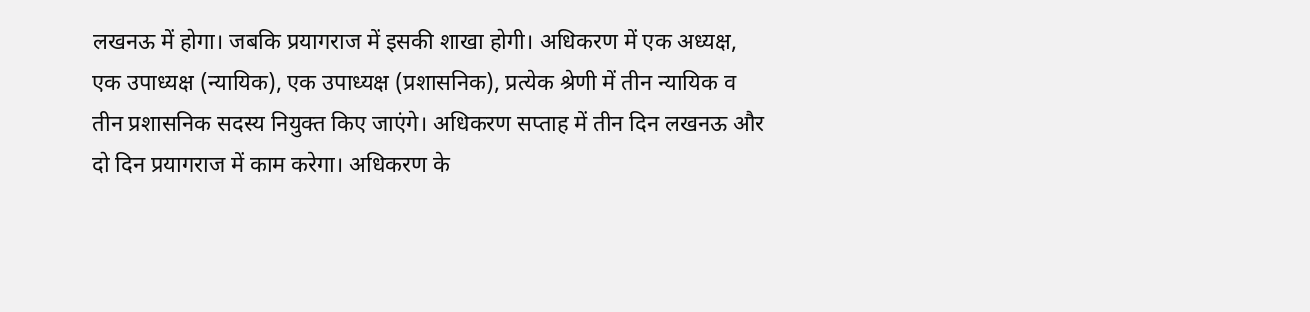लखनऊ में होगा। जबकि प्रयागराज में इसकी शाखा होगी। अधिकरण में एक अध्यक्ष, एक उपाध्यक्ष (न्यायिक), एक उपाध्यक्ष (प्रशासनिक), प्रत्येक श्रेणी में तीन न्यायिक व तीन प्रशासनिक सदस्य नियुक्त किए जाएंगे। अधिकरण सप्ताह में तीन दिन लखनऊ और दो दिन प्रयागराज में काम करेगा। अधिकरण के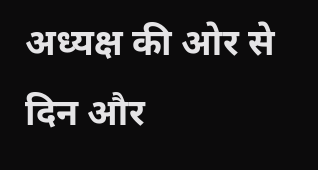अध्यक्ष की ओर से दिन और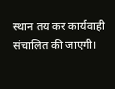स्थान तय कर कार्यवाही संचालित की जाएगी।